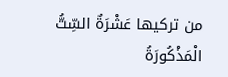من تركيها عَشْرَةٌ السِّتُّ الْمَذْكُورَةُ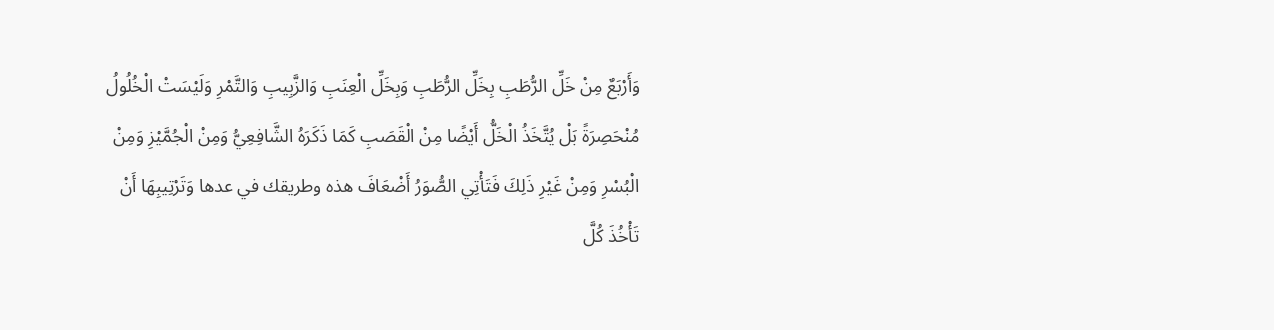وَأَرْبَعٌ مِنْ خَلِّ الرُّطَبِ بِخَلِّ الرُّطَبِ وَبِخَلِّ الْعِنَبِ وَالزَّبِيبِ وَالتَّمْرِ وَلَيْسَتْ الْخُلُولُ مُنْحَصِرَةً بَلْ يُتَّخَذُ الْخَلُّ أَيْضًا مِنْ الْقَصَبِ كَمَا ذَكَرَهُ الشَّافِعِيُّ وَمِنْ الْجُمَّيْزِ وَمِنْ الْبُسْرِ وَمِنْ غَيْرِ ذَلِكَ فَتَأْتِي الصُّوَرُ أَضْعَافَ هذه وطريقك في عدها وَتَرْتِيبِهَا أَنْ تَأْخُذَ كُلَّ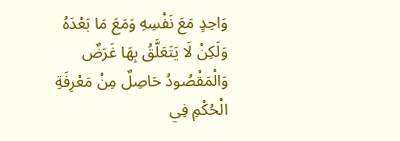وَاحِدٍ مَعَ نَفْسِهِ وَمَعَ مَا بَعْدَهُ وَلَكِنْ لَا يَتَعَلَّقُ بِهَا غَرَضٌ وَالْمَقْصُودُ حَاصِلٌ مِنْ مَعْرِفَةِ الْحُكْمِ فِي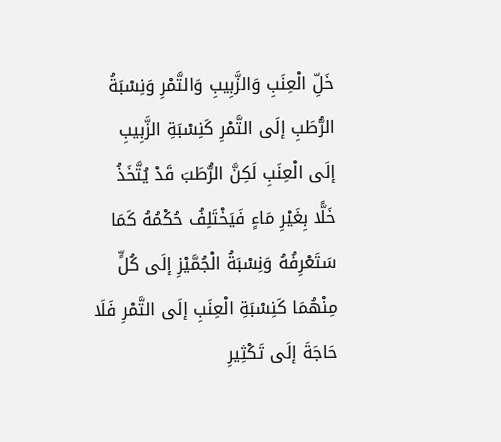خَلِّ الْعِنَبِ وَالزَّبِيبِ وَالتَّمْرِ وَنِسْبَةُ الرُّطَبِ إلَى التَّمْرِ كَنِسْبَةِ الزَّبِيبِ إلَى الْعِنَبِ لَكِنَّ الرُّطَبَ قَدْ يُتَّخَذُ خَلًّا بِغَيْرِ مَاءٍ فَيَخْتَلِفُ حُكْمُهُ كَمَا سَتَعْرِفُهُ وَنِسْبَةُ الْجُمَّيْزِ إلَى كُلٍّ مِنْهُمَا كَنِسْبَةِ الْعِنَبِ إلَى التَّمْرِ فَلَا حَاجَةَ إلَى تَكْثِيرِ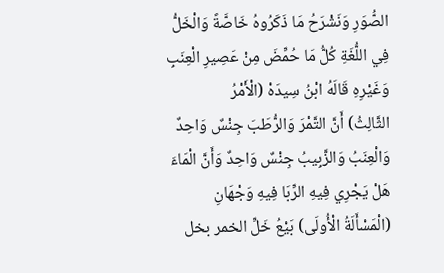الصُّوَرِ وَنَشْرَحُ مَا ذَكَرُوهُ خَاصَّةً وَالْخَلُّ فِي اللُّغَةِ كُلُّ مَا حُمِّضَ مِنْ عَصِيرِ الْعِنَبِ وَغَيْرِهِ قَالَهُ ابْنُ سِيدَهْ (الْأَمْرُ
الثَّالِثُ) أَنَّ التَّمْرَ وَالرُّطَبَ جِنْسٌ وَاحِدٌ وَالْعِنَبُ وَالزَّبِيبُ جِنْسٌ وَاحِدٌ وَأَنَّ الْمَاءَ هَلْ يَجْرِي فِيهِ الرِّبَا فِيهِ وَجْهَانِ (الْمَسْأَلَةُ الْأُولَى) بَيْعُ خَلِّ الخمر بخل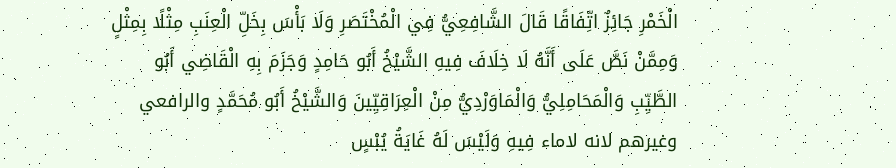الْخَمْرِ جَائِزٌ اتِّفَاقًا قَالَ الشَّافِعِيُّ فِي الْمُخْتَصَرِ وَلَا بَأْسَ بِخَلِّ الْعِنَبِ مِثْلًا بِمِثْلٍ وَمِمَّنْ نَصَّ عَلَى أَنَّهُ لَا خِلَافَ فِيهِ الشَّيْخُ أَبُو حَامِدٍ وَجَزَمَ بِهِ الْقَاضِي أَبُو الطَّيِّبِ وَالْمَحَامِلِيُّ وَالْمَاوَرْدِيُّ مِنْ الْعِرَاقِيِّينَ وَالشَّيْخُ أَبُو مُحَمَّدٍ والرافعي وغيرهم لانه لاماء فِيهِ وَلَيْسَ لَهُ غَايَةُ يُبْسٍ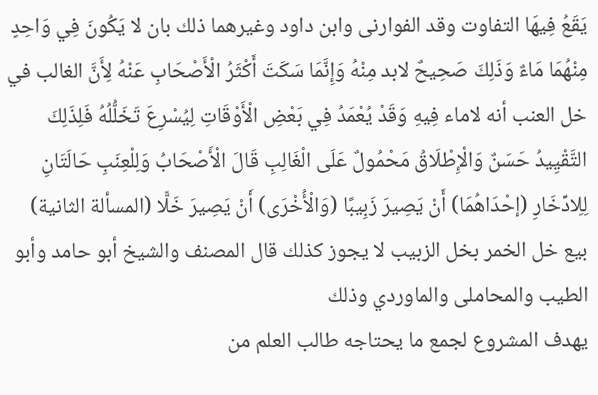يَقَعُ فِيهَا التفاوت وقد الفوارنى وابن داود وغيرهما ذلك بان لا يَكُونَ فِي وَاحِدٍ مِنْهُمَا مَاءٌ وَذَلِكَ صَحِيحٌ لابد مِنْهُ وَإِنَّمَا سَكَتَ أَكْثَرُ الْأَصْحَابِ عَنْهُ لِأَنَّ الغالب في خل العنب أنه لاماء فِيهِ وَقَدْ يُعْمَدُ فِي بَعْضِ الْأَوْقَاتِ لِيُسْرِعَ تَخَلُّلُهُ فَلِذَلِكَ التَّقْيِيدُ حَسَنٌ وَالْإِطْلَاقُ مَحْمُولٌ عَلَى الْغَالِبِ قَالَ الْأَصْحَابُ وَلِلْعِنَبِ حَالَتَانِ لِلِادِّخَارِ (إحْدَاهُمَا) أَنْ يَصِيرَ زَبِيبًا (وَالْأُخْرَى) أَنْ يَصِيرَ خَلًّا (المسألة الثانية) بيع خل الخمر بخل الزبيب لا يجوز كذلك قال المصنف والشيخ أبو حامد وأبو الطيب والمحاملى والماوردي وذلك
يهدف المشروع لجمع ما يحتاجه طالب العلم من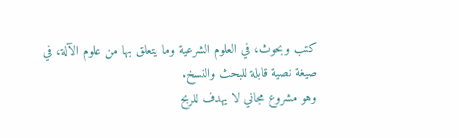كتب وبحوث، في العلوم الشرعية وما يتعلق بها من علوم الآلة، في صيغة نصية قابلة للبحث والنسخ.
وهو مشروع مجاني لا يهدف للربح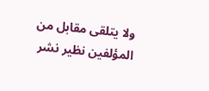ولا يتلقى مقابل من المؤلفين نظير نشر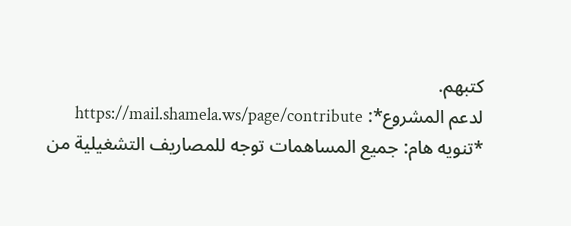كتبهم.
لدعم المشروع*: https://mail.shamela.ws/page/contribute
*تنويه هام: جميع المساهمات توجه للمصاريف التشغيلية من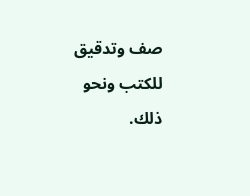صف وتدقيق للكتب ونحو ذلك.